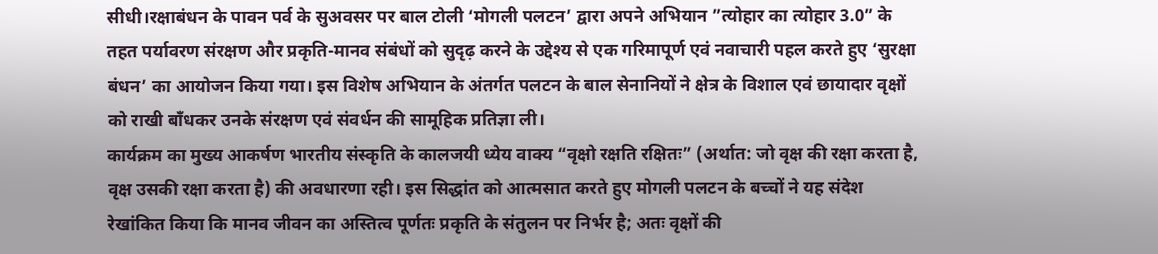सीधी।रक्षाबंधन के पावन पर्व के सुअवसर पर बाल टोली ‘मोगली पलटन’ द्वारा अपने अभियान ”त्योहार का त्योहार 3.0” के तहत पर्यावरण संरक्षण और प्रकृति-मानव संबंधों को सुदृढ़ करने के उद्देश्य से एक गरिमापूर्ण एवं नवाचारी पहल करते हुए ‘सुरक्षा बंधन’ का आयोजन किया गया। इस विशेष अभियान के अंतर्गत पलटन के बाल सेनानियों ने क्षेत्र के विशाल एवं छायादार वृक्षों को राखी बाँधकर उनके संरक्षण एवं संवर्धन की सामूहिक प्रतिज्ञा ली।
कार्यक्रम का मुख्य आकर्षण भारतीय संस्कृति के कालजयी ध्येय वाक्य “वृक्षो रक्षति रक्षितः” (अर्थात: जो वृक्ष की रक्षा करता है, वृक्ष उसकी रक्षा करता है) की अवधारणा रही। इस सिद्धांत को आत्मसात करते हुए मोगली पलटन के बच्चों ने यह संदेश रेखांकित किया कि मानव जीवन का अस्तित्व पूर्णतः प्रकृति के संतुलन पर निर्भर है; अतः वृक्षों की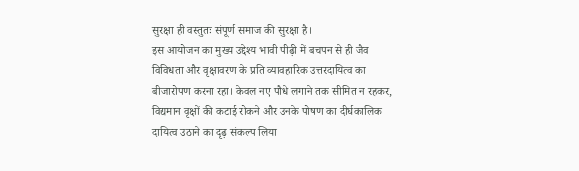सुरक्षा ही वस्तुतः संपूर्ण समाज की सुरक्षा है।
इस आयोजन का मुख्य उद्देश्य भावी पीढ़ी में बचपन से ही जैव विविधता और वृक्षावरण के प्रति व्यावहारिक उत्तरदायित्व का बीजारोपण करना रहा। केवल नए पौधे लगाने तक सीमित न रहकर, विद्यमान वृक्षों की कटाई रोकने और उनके पोषण का दीर्घकालिक दायित्व उठाने का दृढ़ संकल्प लिया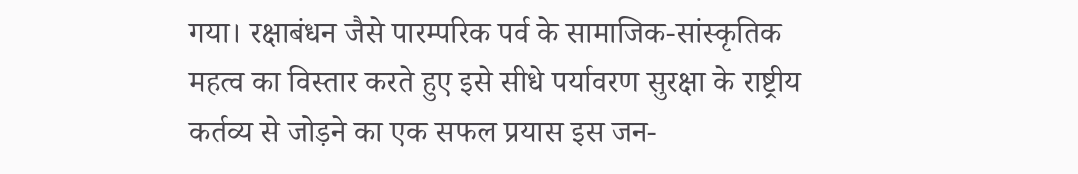गया। रक्षाबंधन जैसे पारम्परिक पर्व के सामाजिक-सांस्कृतिक महत्व का विस्तार करते हुए इसे सीधे पर्यावरण सुरक्षा के राष्ट्रीय कर्तव्य से जोड़ने का एक सफल प्रयास इस जन-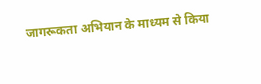जागरूकता अभियान के माध्यम से किया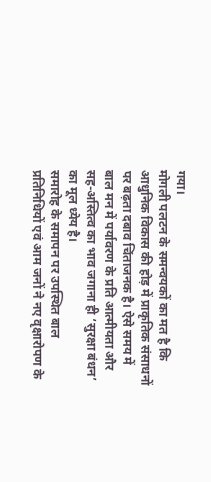गया।
मोगली पलटन के समन्वयकों का मत है कि आधुनिक विकास की होड़ में प्राकृतिक संसाधनों पर बढ़ता दबाव चिंताजनक है। ऐसे समय में बाल मन में पर्यावरण के प्रति आत्मीयता और सह-अस्तित्व का भाव जगाना ही ‘सुरक्षा बंधन’ का मूल ध्येय है।
समारोह के समापन पर उपस्थित बाल प्रतिनिधियों एवं आम जनों ने नए वृक्षारोपण के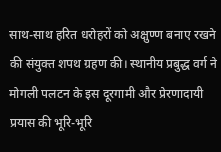साथ-साथ हरित धरोहरों को अक्षुण्ण बनाए रखने की संयुक्त शपथ ग्रहण की। स्थानीय प्रबुद्ध वर्ग ने मोगली पलटन के इस दूरगामी और प्रेरणादायी प्रयास की भूरि-भूरि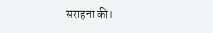सराहना की।